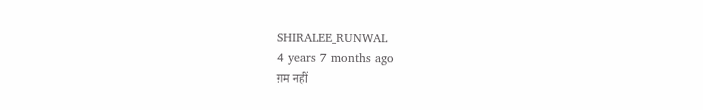SHIRALEE_RUNWAL
4 years 7 months ago
ग़म नहीं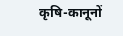कृषि-कानूनों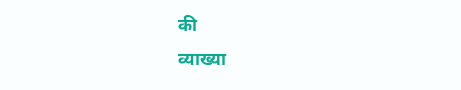की
व्याख्या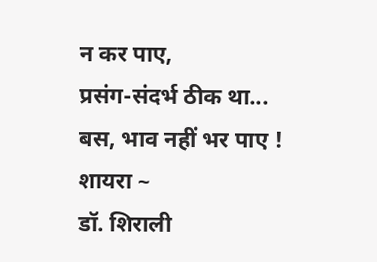न कर पाए,
प्रसंग-संदर्भ ठीक था...
बस, भाव नहीं भर पाए !
शायरा ~
डॉ. शिराली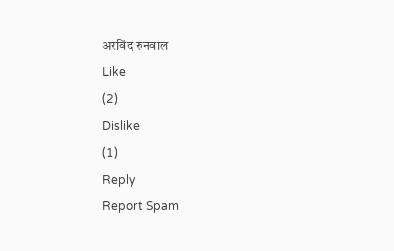अरविंद रुनवाल
Like
(2)
Dislike
(1)
Reply
Report Spam